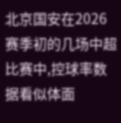北京国安在2026赛季初的几场中超比赛中,控球率数据看似体面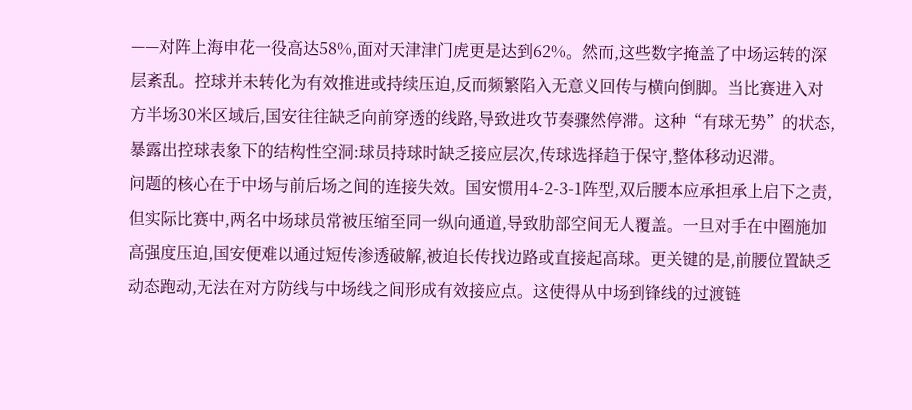——对阵上海申花一役高达58%,面对天津津门虎更是达到62%。然而,这些数字掩盖了中场运转的深层紊乱。控球并未转化为有效推进或持续压迫,反而频繁陷入无意义回传与横向倒脚。当比赛进入对方半场30米区域后,国安往往缺乏向前穿透的线路,导致进攻节奏骤然停滞。这种“有球无势”的状态,暴露出控球表象下的结构性空洞:球员持球时缺乏接应层次,传球选择趋于保守,整体移动迟滞。
问题的核心在于中场与前后场之间的连接失效。国安惯用4-2-3-1阵型,双后腰本应承担承上启下之责,但实际比赛中,两名中场球员常被压缩至同一纵向通道,导致肋部空间无人覆盖。一旦对手在中圈施加高强度压迫,国安便难以通过短传渗透破解,被迫长传找边路或直接起高球。更关键的是,前腰位置缺乏动态跑动,无法在对方防线与中场线之间形成有效接应点。这使得从中场到锋线的过渡链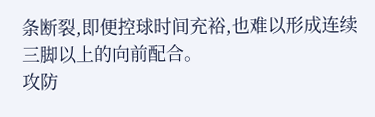条断裂,即便控球时间充裕,也难以形成连续三脚以上的向前配合。
攻防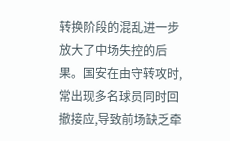转换阶段的混乱进一步放大了中场失控的后果。国安在由守转攻时,常出现多名球员同时回撤接应,导致前场缺乏牵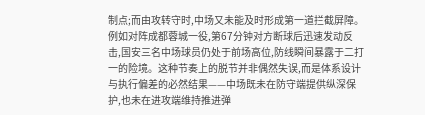制点;而由攻转守时,中场又未能及时形成第一道拦截屏障。例如对阵成都蓉城一役,第67分钟对方断球后迅速发动反击,国安三名中场球员仍处于前场高位,防线瞬间暴露于二打一的险境。这种节奏上的脱节并非偶然失误,而是体系设计与执行偏差的必然结果——中场既未在防守端提供纵深保护,也未在进攻端维持推进弹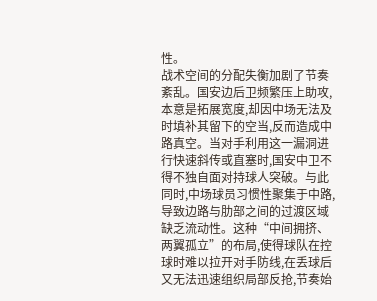性。
战术空间的分配失衡加剧了节奏紊乱。国安边后卫频繁压上助攻,本意是拓展宽度,却因中场无法及时填补其留下的空当,反而造成中路真空。当对手利用这一漏洞进行快速斜传或直塞时,国安中卫不得不独自面对持球人突破。与此同时,中场球员习惯性聚集于中路,导致边路与肋部之间的过渡区域缺乏流动性。这种“中间拥挤、两翼孤立”的布局,使得球队在控球时难以拉开对手防线,在丢球后又无法迅速组织局部反抢,节奏始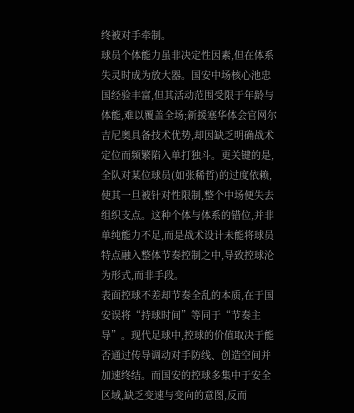终被对手牵制。
球员个体能力虽非决定性因素,但在体系失灵时成为放大器。国安中场核心池忠国经验丰富,但其活动范围受限于年龄与体能,难以覆盖全场;新援塞华体会官网尔吉尼奥具备技术优势,却因缺乏明确战术定位而频繁陷入单打独斗。更关键的是,全队对某位球员(如张稀哲)的过度依赖,使其一旦被针对性限制,整个中场便失去组织支点。这种个体与体系的错位,并非单纯能力不足,而是战术设计未能将球员特点融入整体节奏控制之中,导致控球沦为形式,而非手段。
表面控球不差却节奏全乱的本质,在于国安误将“持球时间”等同于“节奏主导”。现代足球中,控球的价值取决于能否通过传导调动对手防线、创造空间并加速终结。而国安的控球多集中于安全区域,缺乏变速与变向的意图,反而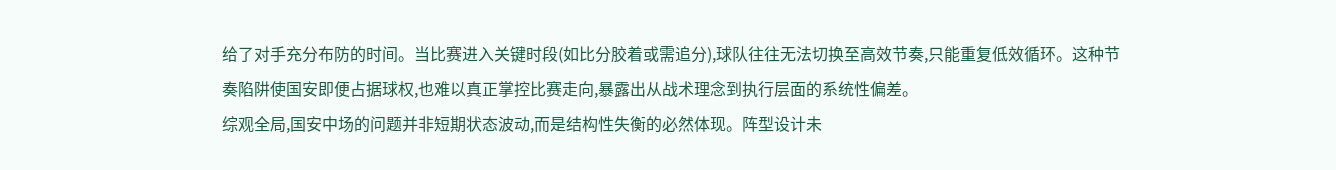给了对手充分布防的时间。当比赛进入关键时段(如比分胶着或需追分),球队往往无法切换至高效节奏,只能重复低效循环。这种节奏陷阱使国安即便占据球权,也难以真正掌控比赛走向,暴露出从战术理念到执行层面的系统性偏差。
综观全局,国安中场的问题并非短期状态波动,而是结构性失衡的必然体现。阵型设计未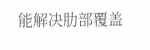能解决肋部覆盖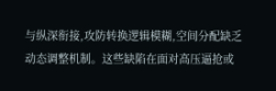与纵深衔接,攻防转换逻辑模糊,空间分配缺乏动态调整机制。这些缺陷在面对高压逼抢或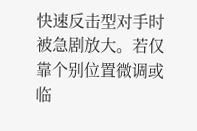快速反击型对手时被急剧放大。若仅靠个别位置微调或临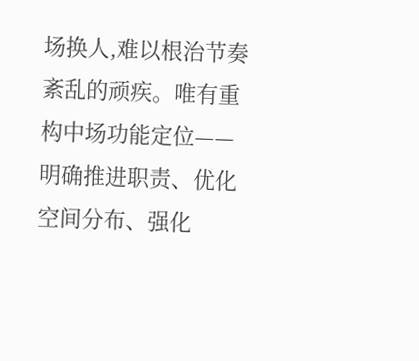场换人,难以根治节奏紊乱的顽疾。唯有重构中场功能定位——明确推进职责、优化空间分布、强化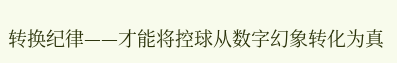转换纪律——才能将控球从数字幻象转化为真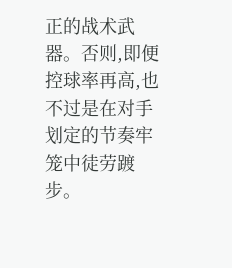正的战术武器。否则,即便控球率再高,也不过是在对手划定的节奏牢笼中徒劳踱步。